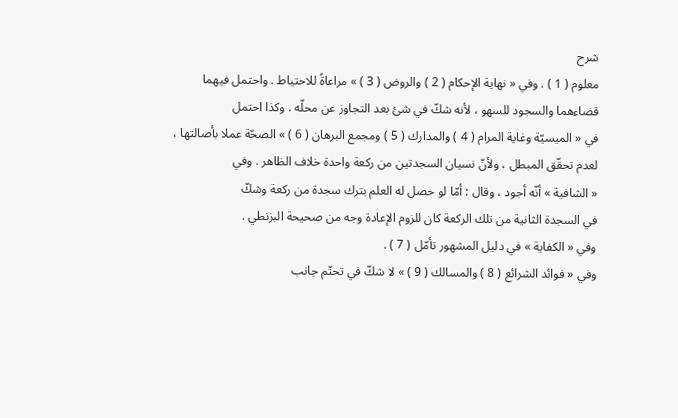شرح
معلوم ( 1 ) . وفي « نهاية الإحكام ( 2 ) والروض ( 3 ) » مراعاةً للاحتياط . واحتمل فيهما
قضاءهما والسجود للسهو ، لأنه شكّ في شئ بعد التجاوز عن محلّه . وكذا احتمل
في « الميسيّة وغاية المرام ( 4 ) والمدارك ( 5 ) ومجمع البرهان ( 6 ) » الصحّة عملا بأصالتها ،
لعدم تحقّق المبطل ، ولأنّ نسيان السجدتين من ركعة واحدة خلاف الظاهر . وفي
« الشافية » أنّه أجود ، وقال : أمّا لو حصل له العلم بترك سجدة من ركعة وشكّ
في السجدة الثانية من تلك الركعة كان للزوم الإعادة وجه من صحيحة البزنطي .
وفي « الكفاية » في دليل المشهور تأمّل ( 7 ) .
وفي « فوائد الشرائع ( 8 ) والمسالك ( 9 ) » لا شكّ في تحتّم جانب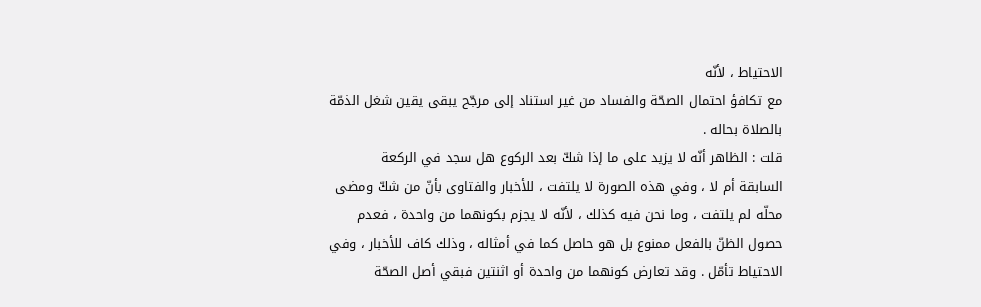الاحتياط ، لأنّه
مع تكافؤ احتمال الصحّة والفساد من غير استناد إلى مرجّح يبقى يقين شغل الذمّة
بالصلاة بحاله .
قلت : الظاهر أنّه لا يزيد على ما إذا شكّ بعد الركوع هل سجد في الركعة
السابقة أم لا ، وفي هذه الصورة لا يلتفت ، للأخبار والفتاوى بأنّ من شكّ ومضى
محلّه لم يلتفت ، وما نحن فيه كذلك ، لأنّه لا يجزم بكونهما من واحدة ، فعدم
حصول الظنّ بالفعل ممنوع بل هو حاصل كما في أمثاله ، وذلك كاف للأخبار ، وفي
الاحتياط تأمّل . وقد تعارض كونهما من واحدة أو اثنتين فبقي أصل الصحّة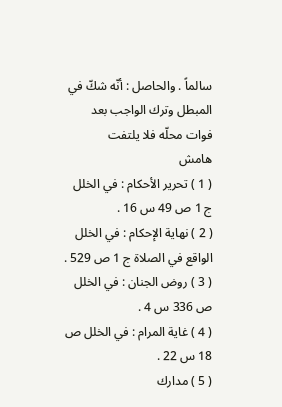سالماً . والحاصل : أنّه شكّ في المبطل وترك الواجب بعد فوات محلّه فلا يلتفت
هامش
( 1 ) تحرير الأحكام : في الخلل ج 1 ص 49 س 16 .
( 2 ) نهاية الإحكام : في الخلل الواقع في الصلاة ج 1 ص 529 .
( 3 ) روض الجنان : في الخلل ص 336 س 4 .
( 4 ) غاية المرام : في الخلل ص 18 س 22 .
( 5 ) مدارك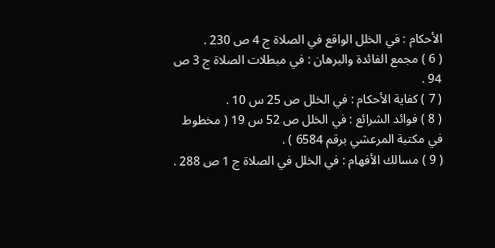الأحكام : في الخلل الواقع في الصلاة ج 4 ص 230 .
( 6 ) مجمع الفائدة والبرهان : في مبطلات الصلاة ج 3 ص 94 .
( 7 ) كفاية الأحكام : في الخلل ص 25 س 10 .
( 8 ) فوائد الشرائع : في الخلل ص 52 س 19 ( مخطوط في مكتبة المرعشي برقم 6584 ) .
( 9 ) مسالك الأفهام : في الخلل في الصلاة ج 1 ص 288 .